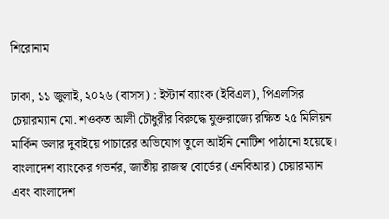শিরোনাম

ঢাকা, ১১ জুলাই, ২০২৬ (বাসস) : ইস্টার্ন ব্যাংক (ইবিএল), পিএলসির চেয়ারম্যান মো. শওকত আলী চৌধুরীর বিরুদ্ধে যুক্তরাজ্যে রক্ষিত ২৫ মিলিয়ন মার্কিন ডলার দুবাইয়ে পাচারের অভিযোগ তুলে আইনি নোটিশ পাঠানো হয়েছে।
বাংলাদেশ ব্যাংকের গভর্নর, জাতীয় রাজস্ব বোর্ডের (এনবিআর) চেয়ারম্যান এবং বাংলাদেশ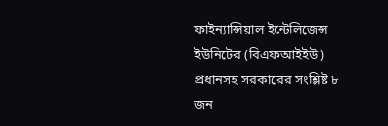ফাইন্যান্সিয়াল ইন্টেলিজেন্স ইউনিটের (বিএফআইইউ) প্রধানসহ সরকারের সংশ্লিষ্ট ৮ জন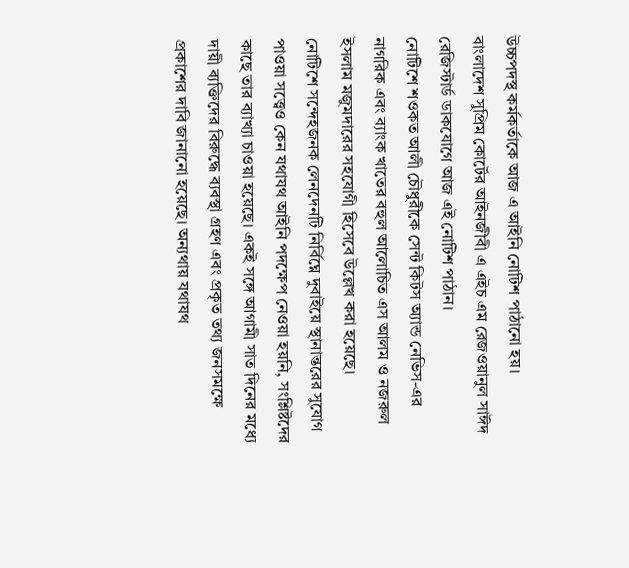উচ্চপদস্থ কর্মকর্তাকে আজ এ আইনি নোটিশ পাঠানো হয়।
বাংলাদেশ সুপ্রিম কোর্টের আইনজীবী এ এইচ এম রেজওয়ানুল সাঈদ রেজিস্টার্ড ডাকযোগে আজ এই নোটিশ পাঠান।
নোটিশে শওকত আলী চৌধুরীকে সেন্ট কিটস অ্যান্ড নেভিস-এর নাগরিক এবং ব্যাংক খাতের বহুল আলোচিত এস আলম ও নজরুল ইসলাম মজুমদারের সহযোগী হিসেবে উল্লেখ করা হয়েছে।
নোটিশে সন্দেহজনক লেনদেনটি নির্বিঘ্নে দুবাইয়ে স্থানান্তরের সুযোগ পাওয়া সত্ত্বেও কেন যথাযথ আইনি পদক্ষেপ নেওয়া হয়নি, সংশ্লিষ্টদের কাছে তার ব্যাখ্যা চাওয়া হয়েছে। একই সঙ্গে আগামী সাত দিনের মধ্যে দায়ী ব্যক্তিদের বিরুদ্ধে ব্যবস্থা গ্রহণ এবং প্রকৃত তথ্য জনসমক্ষে প্রকাশের দাবি জানানো হয়েছে। অন্যথায় যথাযথ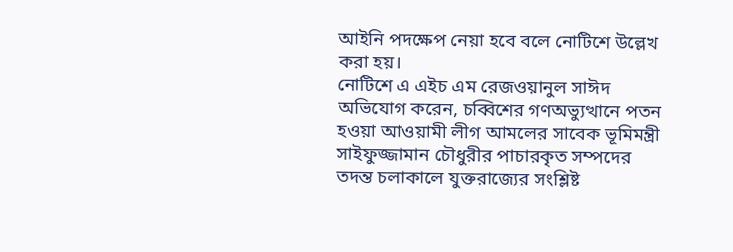আইনি পদক্ষেপ নেয়া হবে বলে নোটিশে উল্লেখ করা হয়।
নোটিশে এ এইচ এম রেজওয়ানুল সাঈদ অভিযোগ করেন, চব্বিশের গণঅভ্যুত্থানে পতন হওয়া আওয়ামী লীগ আমলের সাবেক ভূমিমন্ত্রী সাইফুজ্জামান চৌধুরীর পাচারকৃত সম্পদের তদন্ত চলাকালে যুক্তরাজ্যের সংশ্লিষ্ট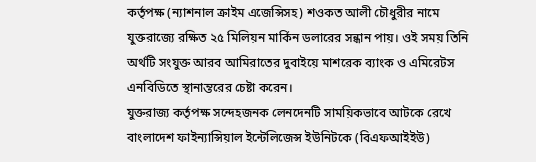কর্তৃপক্ষ (ন্যাশনাল ক্রাইম এজেন্সিসহ) শওকত আলী চৌধুরীর নামে যুক্তরাজ্যে রক্ষিত ২৫ মিলিয়ন মার্কিন ডলারের সন্ধান পায়। ওই সময় তিনি অর্থটি সংযুক্ত আরব আমিরাতের দুবাইয়ে মাশরেক ব্যাংক ও এমিরেটস এনবিডিতে স্থানান্তরের চেষ্টা করেন।
যুক্তরাজ্য কর্তৃপক্ষ সন্দেহজনক লেনদেনটি সাময়িকভাবে আটকে রেখে বাংলাদেশ ফাইন্যান্সিয়াল ইন্টেলিজেন্স ইউনিটকে (বিএফআইইউ)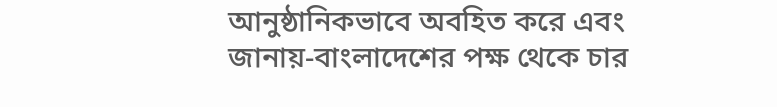আনুষ্ঠানিকভাবে অবহিত করে এবং জানায়-বাংলাদেশের পক্ষ থেকে চার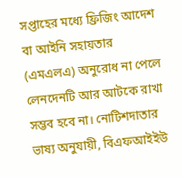সপ্তাহের মধ্যে ফ্রিজিং আদেশ বা আইনি সহায়তার (এমএলএ) অনুরোধ না পেলে লেনদেনটি আর আটকে রাখা সম্ভব হবে না। নোটিশদাতার ভাষ্য অনুযায়ী, বিএফআইইউ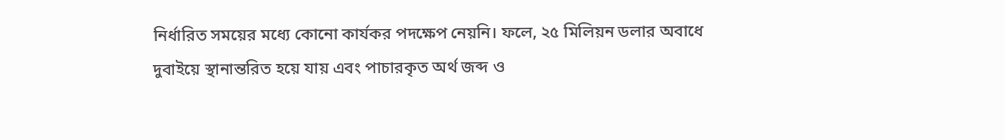নির্ধারিত সময়ের মধ্যে কোনো কার্যকর পদক্ষেপ নেয়নি। ফলে, ২৫ মিলিয়ন ডলার অবাধে দুবাইয়ে স্থানান্তরিত হয়ে যায় এবং পাচারকৃত অর্থ জব্দ ও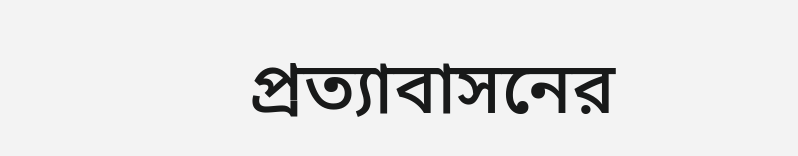প্রত্যাবাসনের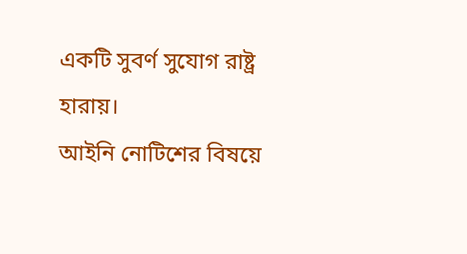একটি সুবর্ণ সুযোগ রাষ্ট্র হারায়।
আইনি নোটিশের বিষয়ে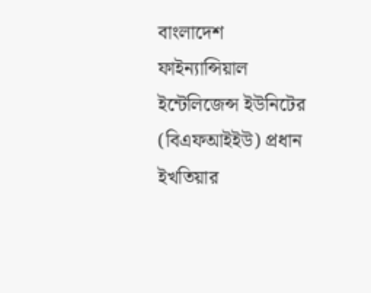বাংলাদেশ ফাইন্যান্সিয়াল ইন্টেলিজেন্স ইউনিটের (বিএফআইইউ) প্রধান ইখতিয়ার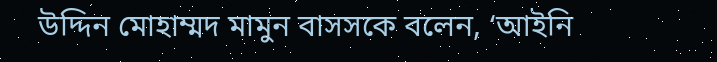উদ্দিন মোহাম্মদ মামুন বাসসকে বলেন, ‘আইনি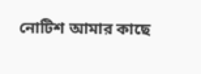নোটিশ আমার কাছে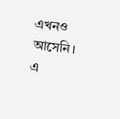এখনও আসেনি। এ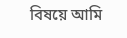বিষয়ে আমি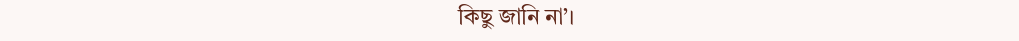কিছু জানি না’।